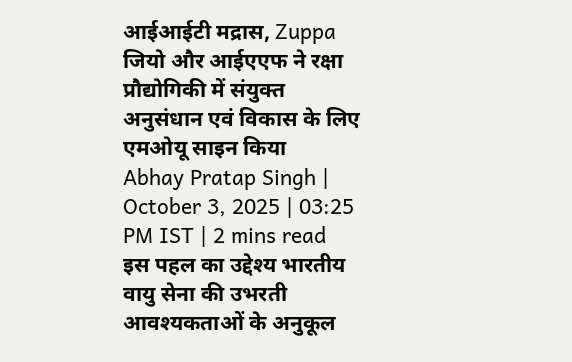आईआईटी मद्रास, Zuppa जियो और आईएएफ ने रक्षा प्रौद्योगिकी में संयुक्त अनुसंधान एवं विकास के लिए एमओयू साइन किया
Abhay Pratap Singh | October 3, 2025 | 03:25 PM IST | 2 mins read
इस पहल का उद्देश्य भारतीय वायु सेना की उभरती आवश्यकताओं के अनुकूल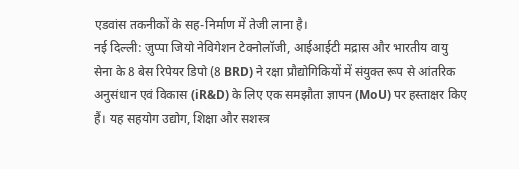एडवांस तकनीकों के सह-निर्माण में तेजी लाना है।
नई दिल्ली: ज़ुप्पा जियो नेविगेशन टेक्नोलॉजी, आईआईटी मद्रास और भारतीय वायु सेना के 8 बेस रिपेयर डिपो (8 BRD) ने रक्षा प्रौद्योगिकियों में संयुक्त रूप से आंतरिक अनुसंधान एवं विकास (iR&D) के लिए एक समझौता ज्ञापन (MoU) पर हस्ताक्षर किए हैं। यह सहयोग उद्योग, शिक्षा और सशस्त्र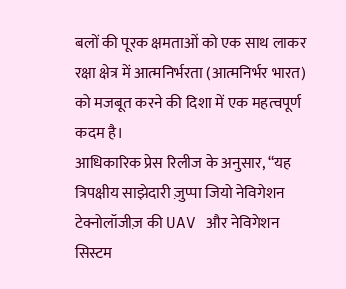बलों की पूरक क्षमताओं को एक साथ लाकर रक्षा क्षेत्र में आत्मनिर्भरता (आत्मनिर्भर भारत) को मजबूत करने की दिशा में एक महत्वपूर्ण कदम है।
आधिकारिक प्रेस रिलीज के अनुसार, “यह त्रिपक्षीय साझेदारी ज़ुप्पा जियो नेविगेशन टेक्नोलॉजीज़ की UAV और नेविगेशन सिस्टम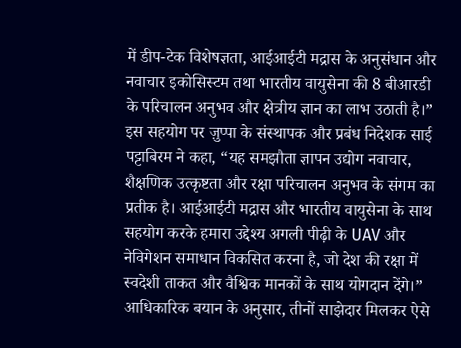में डीप-टेक विशेषज्ञता, आईआईटी मद्रास के अनुसंधान और नवाचार इकोसिस्टम तथा भारतीय वायुसेना की 8 बीआरडी के परिचालन अनुभव और क्षेत्रीय ज्ञान का लाभ उठाती है।”
इस सहयोग पर ज़ुप्पा के संस्थापक और प्रबंध निदेशक साई पट्टाबिरम ने कहा, “यह समझौता ज्ञापन उद्योग नवाचार, शैक्षणिक उत्कृष्टता और रक्षा परिचालन अनुभव के संगम का प्रतीक है। आईआईटी मद्रास और भारतीय वायुसेना के साथ सहयोग करके हमारा उद्देश्य अगली पीढ़ी के UAV और नेविगेशन समाधान विकसित करना है, जो देश की रक्षा में स्वदेशी ताकत और वैश्विक मानकों के साथ योगदान देंगे।”
आधिकारिक बयान के अनुसार, तीनों साझेदार मिलकर ऐसे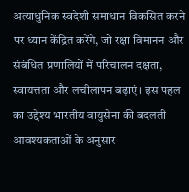अत्याधुनिक स्वदेशी समाधान विकसित करने पर ध्यान केंद्रित करेंगे, जो रक्षा विमानन और संबंधित प्रणालियों में परिचालन दक्षता, स्वायत्तता और लचीलापन बढ़ाएं। इस पहल का उद्देश्य भारतीय वायुसेना की बदलती आवश्यकताओं के अनुसार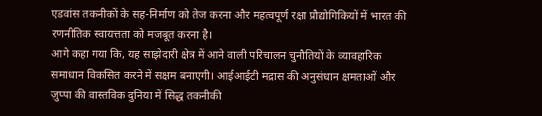एडवांस तकनीकों के सह-निर्माण को तेज करना और महत्वपूर्ण रक्षा प्रौद्योगिकियों में भारत की रणनीतिक स्वायत्तता को मजबूत करना है।
आगे कहा गया कि, यह साझेदारी क्षेत्र में आने वाली परिचालन चुनौतियों के व्यावहारिक समाधान विकसित करने में सक्षम बनाएगी। आईआईटी मद्रास की अनुसंधान क्षमताओं और ज़ुप्पा की वास्तविक दुनिया में सिद्ध तकनीकी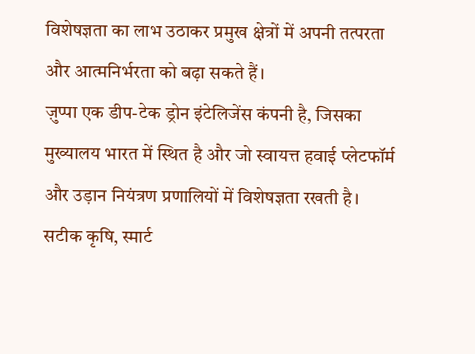विशेषज्ञता का लाभ उठाकर प्रमुख क्षेत्रों में अपनी तत्परता और आत्मनिर्भरता को बढ़ा सकते हैं।
ज़ुप्पा एक डीप-टेक ड्रोन इंटेलिजेंस कंपनी है, जिसका मुख्यालय भारत में स्थित है और जो स्वायत्त हवाई प्लेटफॉर्म और उड़ान नियंत्रण प्रणालियों में विशेषज्ञता रखती है। सटीक कृषि, स्मार्ट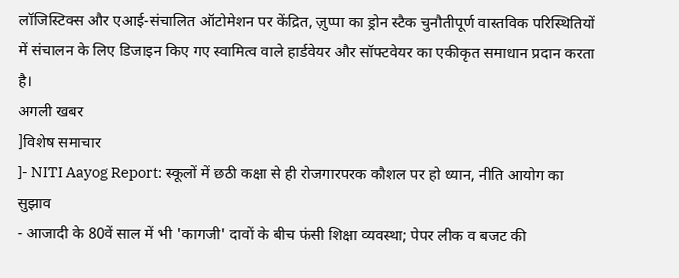लॉजिस्टिक्स और एआई-संचालित ऑटोमेशन पर केंद्रित, ज़ुप्पा का ड्रोन स्टैक चुनौतीपूर्ण वास्तविक परिस्थितियों में संचालन के लिए डिजाइन किए गए स्वामित्व वाले हार्डवेयर और सॉफ्टवेयर का एकीकृत समाधान प्रदान करता है।
अगली खबर
]विशेष समाचार
]- NITI Aayog Report: स्कूलों में छठी कक्षा से ही रोजगारपरक कौशल पर हो ध्यान, नीति आयोग का सुझाव
- आजादी के 80वें साल में भी 'कागजी' दावों के बीच फंसी शिक्षा व्यवस्था; पेपर लीक व बजट की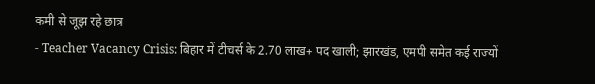कमी से जूझ रहे छात्र
- Teacher Vacancy Crisis: बिहार में टीचर्स के 2.70 लाख+ पद खाली; झारखंड, एमपी समेत कई राज्यों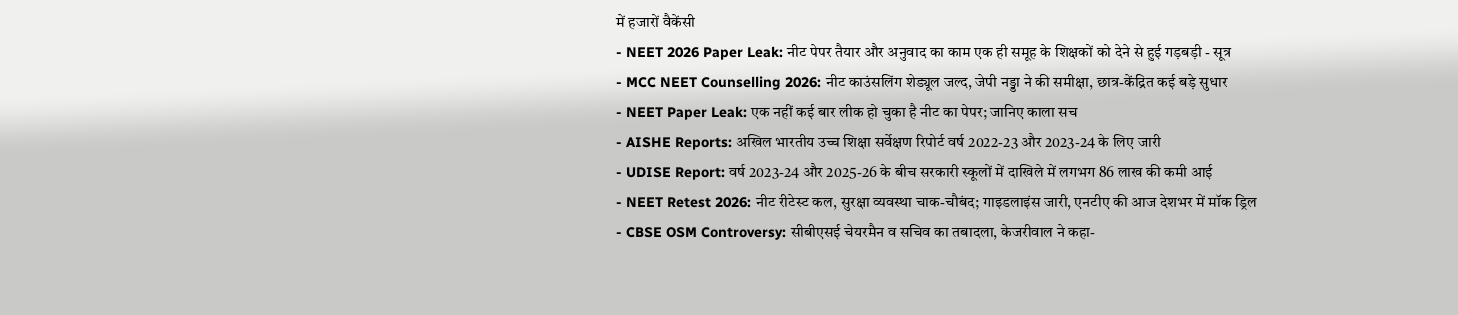में हजारों वैकेंसी
- NEET 2026 Paper Leak: नीट पेपर तैयार और अनुवाद का काम एक ही समूह के शिक्षकों को देने से हुई गड़बड़ी - सूत्र
- MCC NEET Counselling 2026: नीट काउंसलिंग शेड्यूल जल्द, जेपी नड्डा ने की समीक्षा, छात्र-केंद्रित कई बड़े सुधार
- NEET Paper Leak: एक नहीं कई बार लीक हो चुका है नीट का पेपर; जानिए काला सच
- AISHE Reports: अखिल भारतीय उच्च शिक्षा सर्वेक्षण रिपोर्ट वर्ष 2022-23 और 2023-24 के लिए जारी
- UDISE Report: वर्ष 2023-24 और 2025-26 के बीच सरकारी स्कूलों में दाखिले में लगभग 86 लाख की कमी आई
- NEET Retest 2026: नीट रीटेस्ट कल, सुरक्षा व्यवस्था चाक-चौबंद; गाइडलाइंस जारी, एनटीए की आज देशभर में मॉक ड्रिल
- CBSE OSM Controversy: सीबीएसई चेयरमैन व सचिव का तबादला, केजरीवाल ने कहा-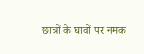छात्रों के घावों पर नमक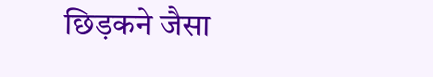छिड़कने जैसा